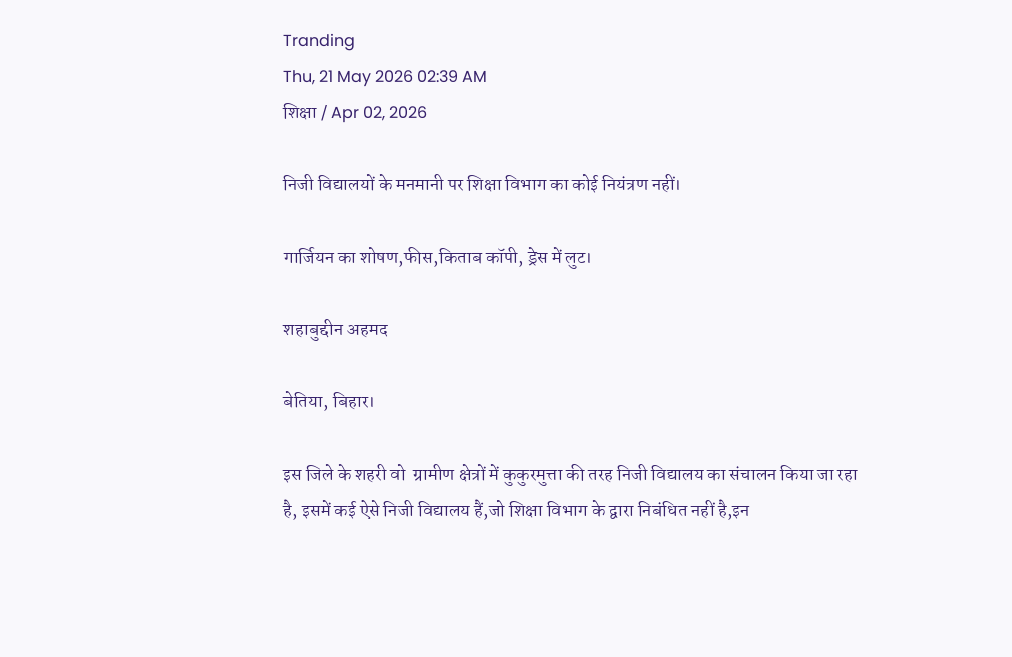Tranding
Thu, 21 May 2026 02:39 AM
शिक्षा / Apr 02, 2026

निजी विद्यालयों के मनमानी पर शिक्षा विभाग का कोई नियंत्रण नहीं।

गार्जियन का शोषण,फीस,किताब कॉपी, ड्रेस में लुट।

शहाबुद्दीन अहमद

बेतिया, बिहार।

इस जिले के शहरी वो  ग्रामीण क्षेत्रों में कुकुरमुत्ता की तरह निजी विद्यालय का संचालन किया जा रहा है, इसमें कई ऐसे निजी विद्यालय हैं,जो शिक्षा विभाग के द्वारा निबंधित नहीं है,इन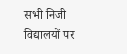सभी निजी विद्यालयों पर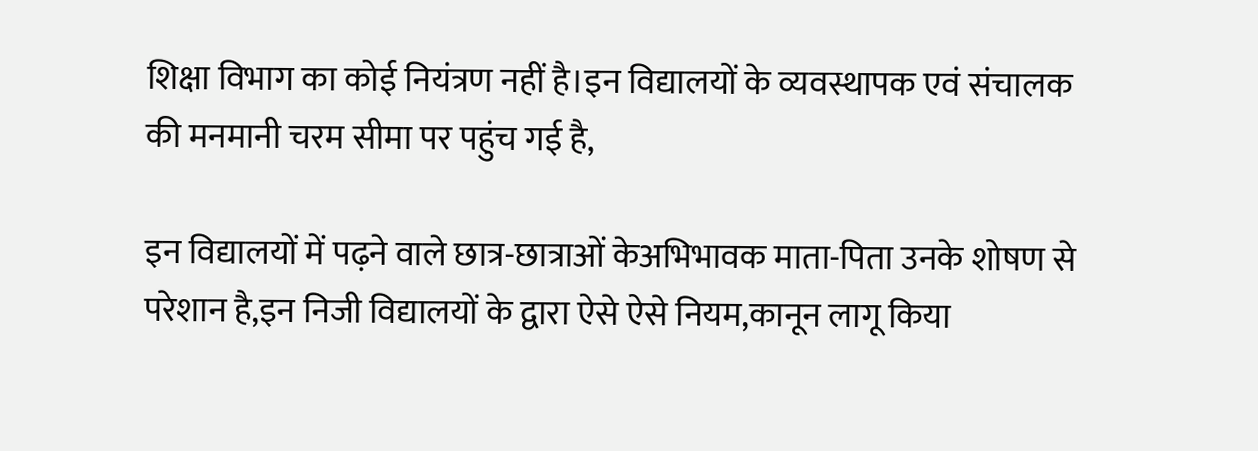शिक्षा विभाग का कोई नियंत्रण नहीं है।इन विद्यालयों के व्यवस्थापक एवं संचालक की मनमानी चरम सीमा पर पहुंच गई है,

इन विद्यालयों में पढ़ने वाले छात्र-छात्राओं केअभिभावक माता-पिता उनके शोषण से परेशान है,इन निजी विद्यालयों के द्वारा ऐसे ऐसे नियम,कानून लागू किया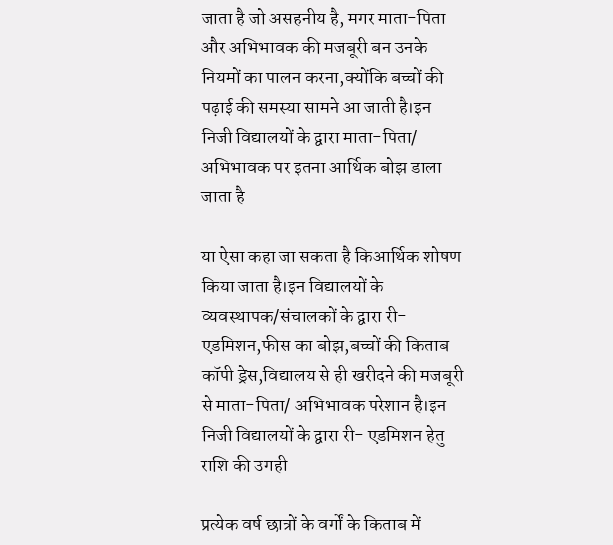जाता है जो असहनीय है, मगर माता-पिता और अभिभावक की मजबूरी बन उनके नियमों का पालन करना,क्योंकि बच्चों की पढ़ाई की समस्या सामने आ जाती है।इन निजी विद्यालयों के द्वारा माता-पिता/ अभिभावक पर इतना आर्थिक बोझ डाला जाता है

या ऐसा कहा जा सकता है किआर्थिक शोषण किया जाता है।इन विद्यालयों के व्यवस्थापक/संचालकों के द्वारा री-एडमिशन,फीस का बोझ,बच्चों की किताब कॉपी ड्रेस,विद्यालय से ही खरीदने की मजबूरी से माता-पिता/ अभिभावक परेशान है।इन निजी विद्यालयों के द्वारा री- एडमिशन हेतु राशि की उगही

प्रत्येक वर्ष छात्रों के वर्गों के किताब में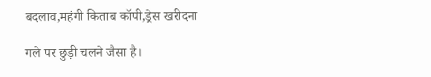बदलाव,महंगी किताब कॉपी,ड्रेस खरीदना

गले पर छुड़ी चलने जैसा है।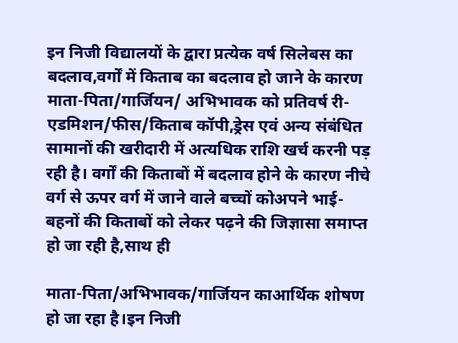इन निजी विद्यालयों के द्वारा प्रत्येक वर्ष सिलेबस का बदलाव,वर्गों में किताब का बदलाव हो जाने के कारण माता-पिता/गार्जियन/ अभिभावक को प्रतिवर्ष री- एडमिशन/फीस/किताब कॉपी,ड्रेस एवं अन्य संबंधित सामानों की खरीदारी में अत्यधिक राशि खर्च करनी पड़ रही है। वर्गों की किताबों में बदलाव होने के कारण नीचे वर्ग से ऊपर वर्ग में जाने वाले बच्चों कोअपने भाई-बहनों की किताबों को लेकर पढ़ने की जिज्ञासा समाप्त हो जा रही है,साथ ही

माता-पिता/अभिभावक/गार्जियन काआर्थिक शोषण हो जा रहा है।इन निजी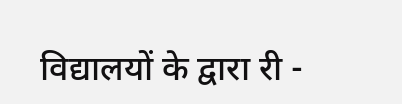विद्यालयों के द्वारा री -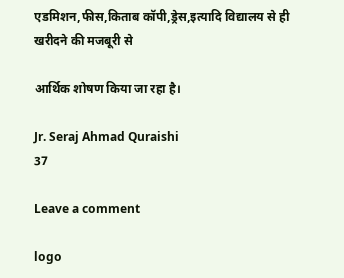एडमिशन,फीस,किताब कॉपी,ड्रेस,इत्यादि विद्यालय से ही खरीदने की मजबूरी से

आर्थिक शोषण किया जा रहा है।

Jr. Seraj Ahmad Quraishi
37

Leave a comment

logo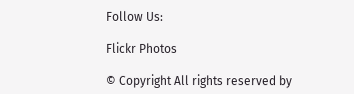Follow Us:

Flickr Photos

© Copyright All rights reserved by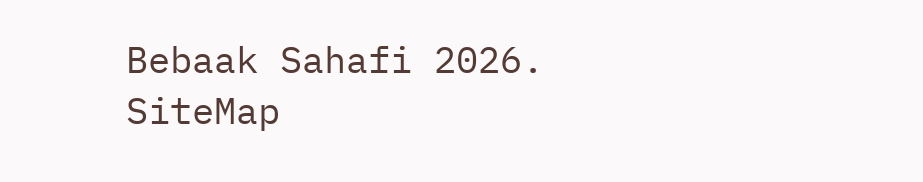Bebaak Sahafi 2026. SiteMap